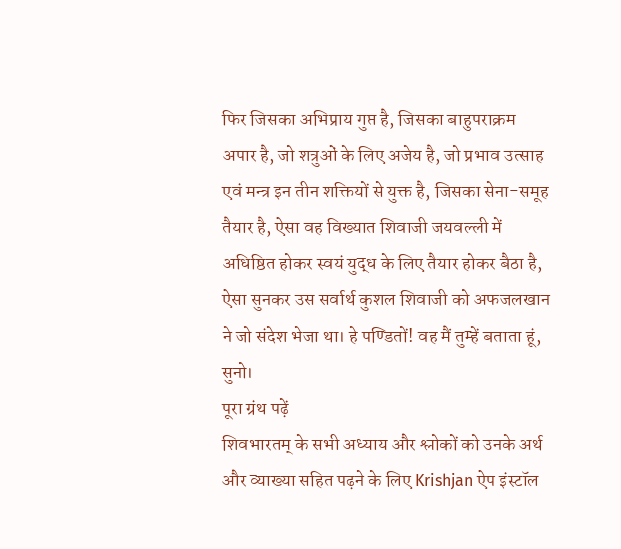फिर जिसका अभिप्राय गुप्त है, जिसका बाहुपराक्रम अपार है, जो शत्रुओं के लिए अजेय है, जो प्रभाव उत्साह एवं मन्त्र इन तीन शक्तियों से युक्त है, जिसका सेना-समूह तैयार है, ऐसा वह विख्यात शिवाजी जयवल्ली में अधिष्ठित होकर स्वयं युद्ध के लिए तैयार होकर बैठा है, ऐसा सुनकर उस सर्वार्थ कुशल शिवाजी को अफजलखान ने जो संदेश भेजा था। हे पण्डितों! वह मैं तुम्हें बताता हूं, सुनो।
पूरा ग्रंथ पढ़ें
शिवभारतम् के सभी अध्याय और श्लोकों को उनके अर्थ और व्याख्या सहित पढ़ने के लिए Krishjan ऐप इंस्टॉल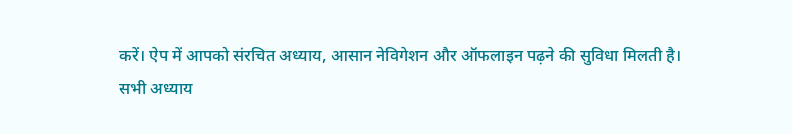करें। ऐप में आपको संरचित अध्याय, आसान नेविगेशन और ऑफलाइन पढ़ने की सुविधा मिलती है।
सभी अध्याय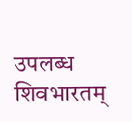उपलब्ध
शिवभारतम्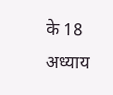के 18 अध्याय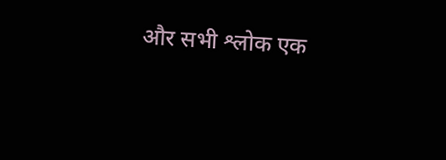और सभी श्लोक एक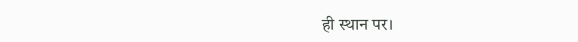ही स्थान पर।